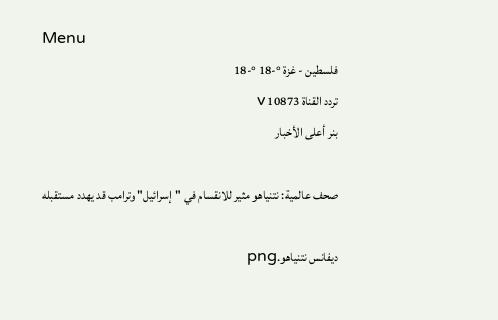Menu
فلسطين - غزة °-18 °-18
تردد القناة 10873 v
بنر أعلى الأخبار

صحف عالمية: نتنياهو مثير للانقسام في "إسرائيل" وترامب قد يهدد مستقبله

ديفانس نتنياهو.png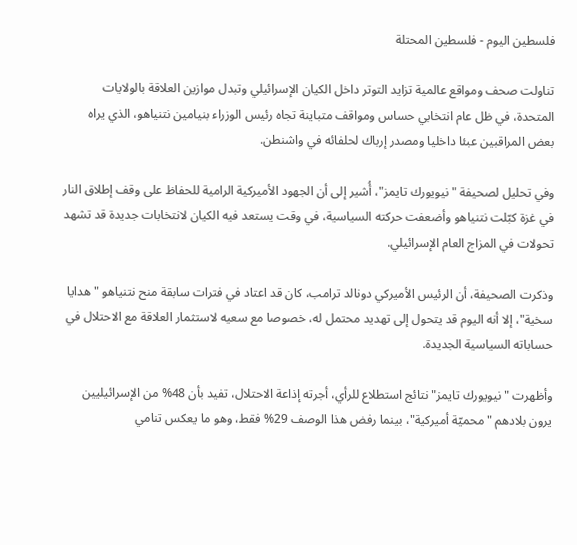فلسطين اليوم - فلسطين المحتلة

تناولت صحف ومواقع عالمية تزايد التوتر داخل الكيان الإسرائيلي وتبدل موازين العلاقة بالولايات المتحدة، في ظل عام انتخابي حساس ومواقف متباينة تجاه رئيس الوزراء بنيامين نتنياهو، الذي يراه بعض المراقبين عبئا داخليا ومصدر إرباك لحلفائه في واشنطن.

وفي تحليل لصحيفة "نيويورك تايمز"، أُشير إلى أن الجهود الأميركية الرامية للحفاظ على وقف إطلاق النار في غزة كبّلت نتنياهو وأضعفت حركته السياسية، في وقت يستعد فيه الكيان لانتخابات جديدة قد تشهد تحولات في المزاج العام الإسرائيلي.

وذكرت الصحيفة، أن الرئيس الأميركي دونالد ترامب، كان قد اعتاد في فترات سابقة منح نتنياهو "هدايا سخية"، إلا أنه اليوم قد يتحول إلى تهديد محتمل له، خصوصا مع سعيه لاستثمار العلاقة مع الاحتلال في حساباته السياسية الجديدة.

وأظهرت "نيويورك تايمز" نتائج استطلاع للرأي، أجرته إذاعة الاحتلال، تفيد بأن 48% من الإسرائيليين يرون بلادهم "محميّة أميركية"، بينما رفض هذا الوصف 29% فقط، وهو ما يعكس تنامي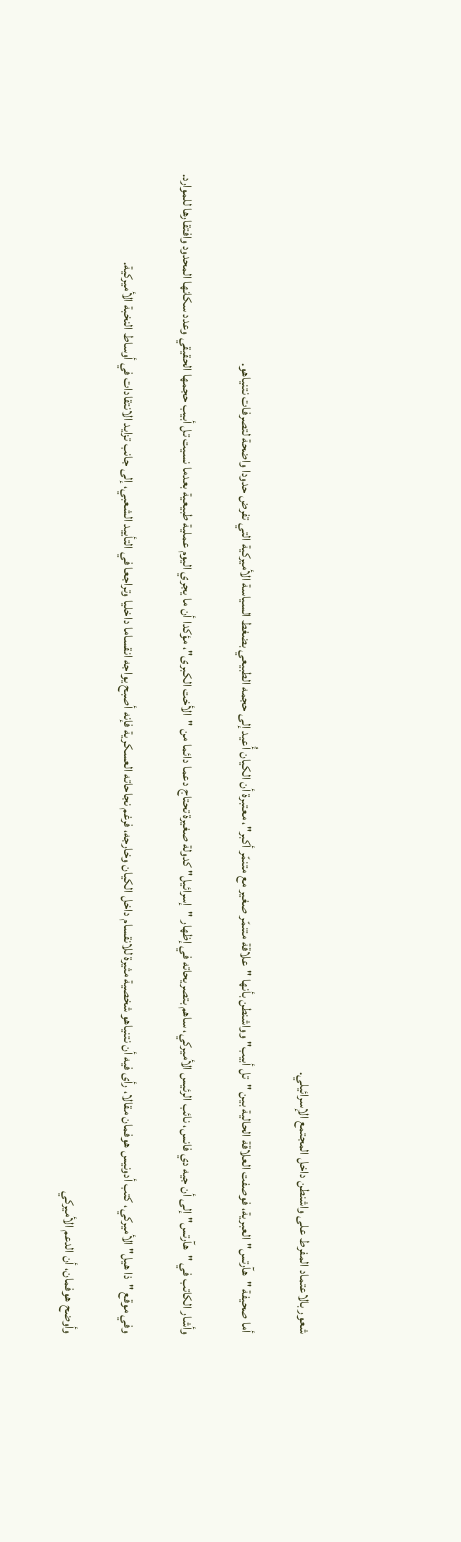شعور بالاعتماد المفرط على واشنطن داخل المجتمع الإسرائيلي.

أما صحيفة "هآرتس" العبرية، فوصفت العلاقة الحالية بين "تل أبيب" وواشنطن بأنها "علاقة متنمّر صغير مع متنمّر أكبر"، معتبرة أن الكيان أُعيد إلى حجمه الطبيعي بضغط السياسة الأميركية التي تفرض حدودا واضحة لتصرفات نتنياهو.

وأشار الكاتب في "هآرتس" إلى أن جيه دي فانس، نائب الرئيس الأميركي، ساهم بتصريحاته في إظهار "إسرائيل" كدولة صغيرة تحتاج دعما دائما من "الأخت الكبرى"، مؤكدا أن ما يجري اليوم عملية طبيعية بعدما نسيت تل أبيب حجمها الحقيقي وعدد سكانها المحدود وافتقارها للموارد.

وفي موقع "ذا هيل" الأميركي، كتب أدونيس هوفمان مقالا، رأى فيه أن نتنياهو شخصية مثيرة للانقسام داخل الكيان وخارجه، فرغم نجاحاته العسكرية فإنه أصبح يواجه انقساما داخليا وتراجعا في التأييد الشعبي، إلى جانب تزايد الانتقادات في أوساط النخبة الأميركية.

وأوضح هوفمان، أن الدعم الأميركي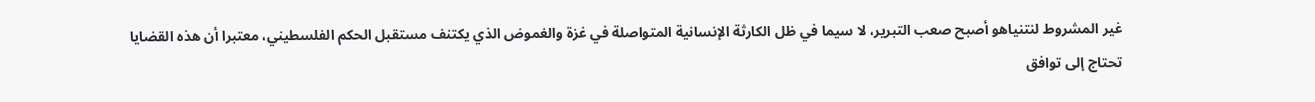غير المشروط لنتنياهو أصبح صعب التبرير، لا سيما في ظل الكارثة الإنسانية المتواصلة في غزة والغموض الذي يكتنف مستقبل الحكم الفلسطيني، معتبرا أن هذه القضايا تحتاج إلى توافق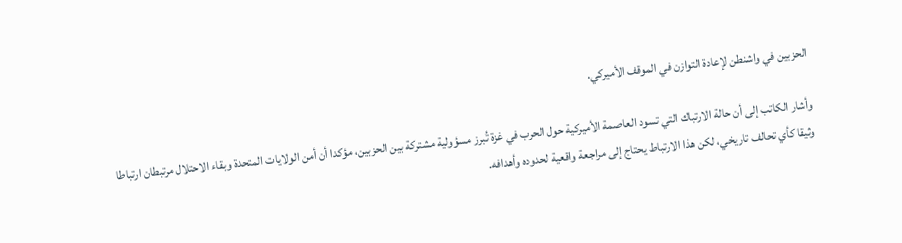الحزبين في واشنطن لإعادة التوازن في الموقف الأميركي.

وأشار الكاتب إلى أن حالة الارتباك التي تسود العاصمة الأميركية حول الحرب في غزة تُبرز مسؤولية مشتركة بين الحزبين، مؤكدا أن أمن الولايات المتحدة وبقاء الاحتلال مرتبطان ارتباطا وثيقا كأي تحالف تاريخي، لكن هذا الارتباط يحتاج إلى مراجعة واقعية لحدوده وأهدافه.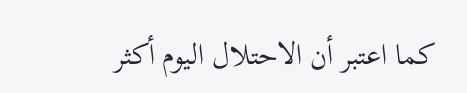كما اعتبر أن الاحتلال اليوم أكثر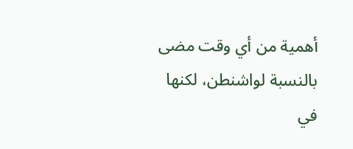أهمية من أي وقت مضى بالنسبة لواشنطن، لكنها في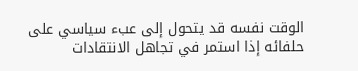الوقت نفسه قد يتحول إلى عبء سياسي على حلفائه إذا استمر في تجاهل الانتقادات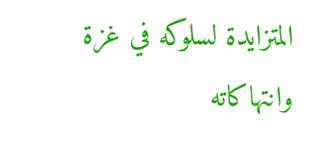المتزايدة لسلوكه في غزة وانتهاكاته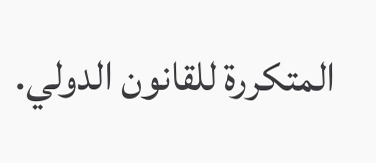المتكررة للقانون الدولي.